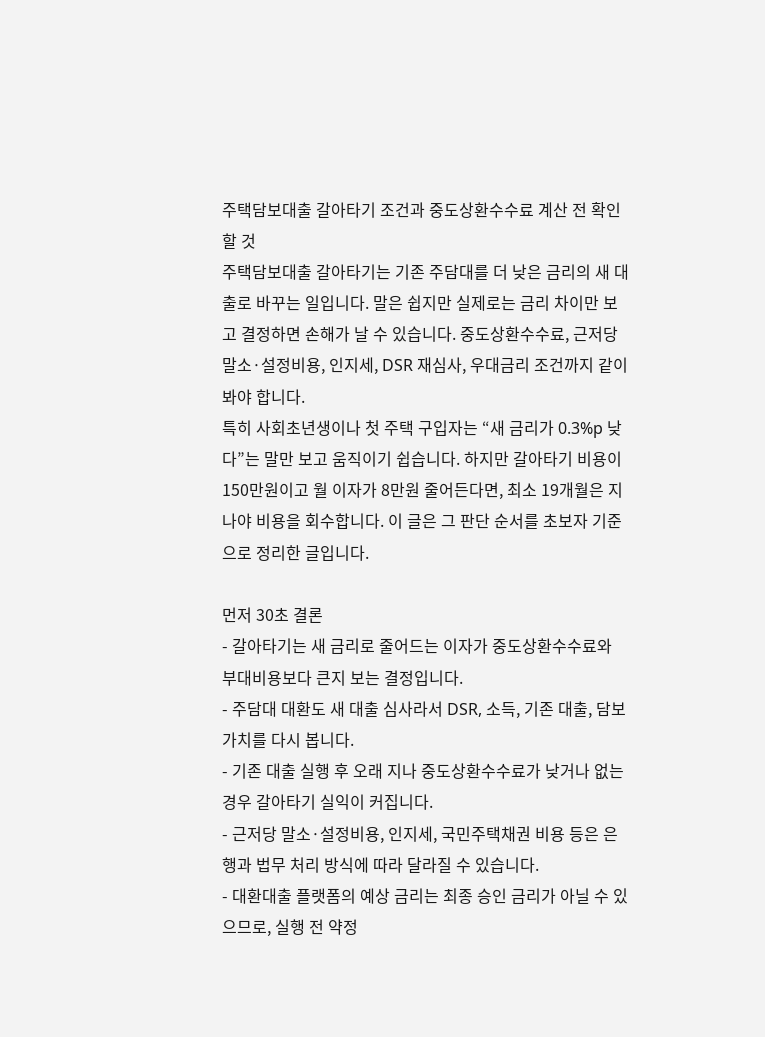주택담보대출 갈아타기 조건과 중도상환수수료 계산 전 확인할 것
주택담보대출 갈아타기는 기존 주담대를 더 낮은 금리의 새 대출로 바꾸는 일입니다. 말은 쉽지만 실제로는 금리 차이만 보고 결정하면 손해가 날 수 있습니다. 중도상환수수료, 근저당 말소·설정비용, 인지세, DSR 재심사, 우대금리 조건까지 같이 봐야 합니다.
특히 사회초년생이나 첫 주택 구입자는 “새 금리가 0.3%p 낮다”는 말만 보고 움직이기 쉽습니다. 하지만 갈아타기 비용이 150만원이고 월 이자가 8만원 줄어든다면, 최소 19개월은 지나야 비용을 회수합니다. 이 글은 그 판단 순서를 초보자 기준으로 정리한 글입니다.

먼저 30초 결론
- 갈아타기는 새 금리로 줄어드는 이자가 중도상환수수료와 부대비용보다 큰지 보는 결정입니다.
- 주담대 대환도 새 대출 심사라서 DSR, 소득, 기존 대출, 담보가치를 다시 봅니다.
- 기존 대출 실행 후 오래 지나 중도상환수수료가 낮거나 없는 경우 갈아타기 실익이 커집니다.
- 근저당 말소·설정비용, 인지세, 국민주택채권 비용 등은 은행과 법무 처리 방식에 따라 달라질 수 있습니다.
- 대환대출 플랫폼의 예상 금리는 최종 승인 금리가 아닐 수 있으므로, 실행 전 약정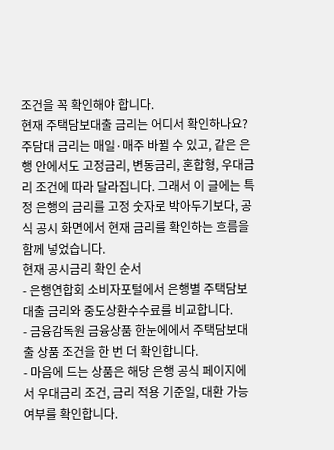조건을 꼭 확인해야 합니다.
현재 주택담보대출 금리는 어디서 확인하나요?
주담대 금리는 매일·매주 바뀔 수 있고, 같은 은행 안에서도 고정금리, 변동금리, 혼합형, 우대금리 조건에 따라 달라집니다. 그래서 이 글에는 특정 은행의 금리를 고정 숫자로 박아두기보다, 공식 공시 화면에서 현재 금리를 확인하는 흐름을 함께 넣었습니다.
현재 공시금리 확인 순서
- 은행연합회 소비자포털에서 은행별 주택담보대출 금리와 중도상환수수료를 비교합니다.
- 금융감독원 금융상품 한눈에에서 주택담보대출 상품 조건을 한 번 더 확인합니다.
- 마음에 드는 상품은 해당 은행 공식 페이지에서 우대금리 조건, 금리 적용 기준일, 대환 가능 여부를 확인합니다.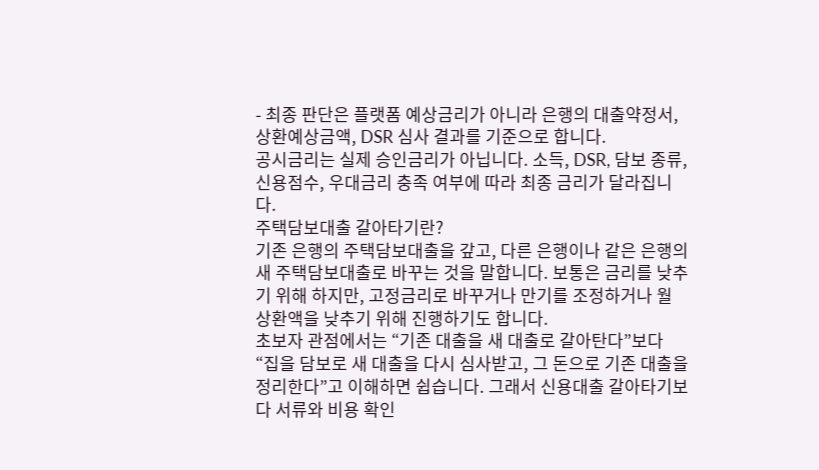- 최종 판단은 플랫폼 예상금리가 아니라 은행의 대출약정서, 상환예상금액, DSR 심사 결과를 기준으로 합니다.
공시금리는 실제 승인금리가 아닙니다. 소득, DSR, 담보 종류, 신용점수, 우대금리 충족 여부에 따라 최종 금리가 달라집니다.
주택담보대출 갈아타기란?
기존 은행의 주택담보대출을 갚고, 다른 은행이나 같은 은행의 새 주택담보대출로 바꾸는 것을 말합니다. 보통은 금리를 낮추기 위해 하지만, 고정금리로 바꾸거나 만기를 조정하거나 월 상환액을 낮추기 위해 진행하기도 합니다.
초보자 관점에서는 “기존 대출을 새 대출로 갈아탄다”보다 “집을 담보로 새 대출을 다시 심사받고, 그 돈으로 기존 대출을 정리한다”고 이해하면 쉽습니다. 그래서 신용대출 갈아타기보다 서류와 비용 확인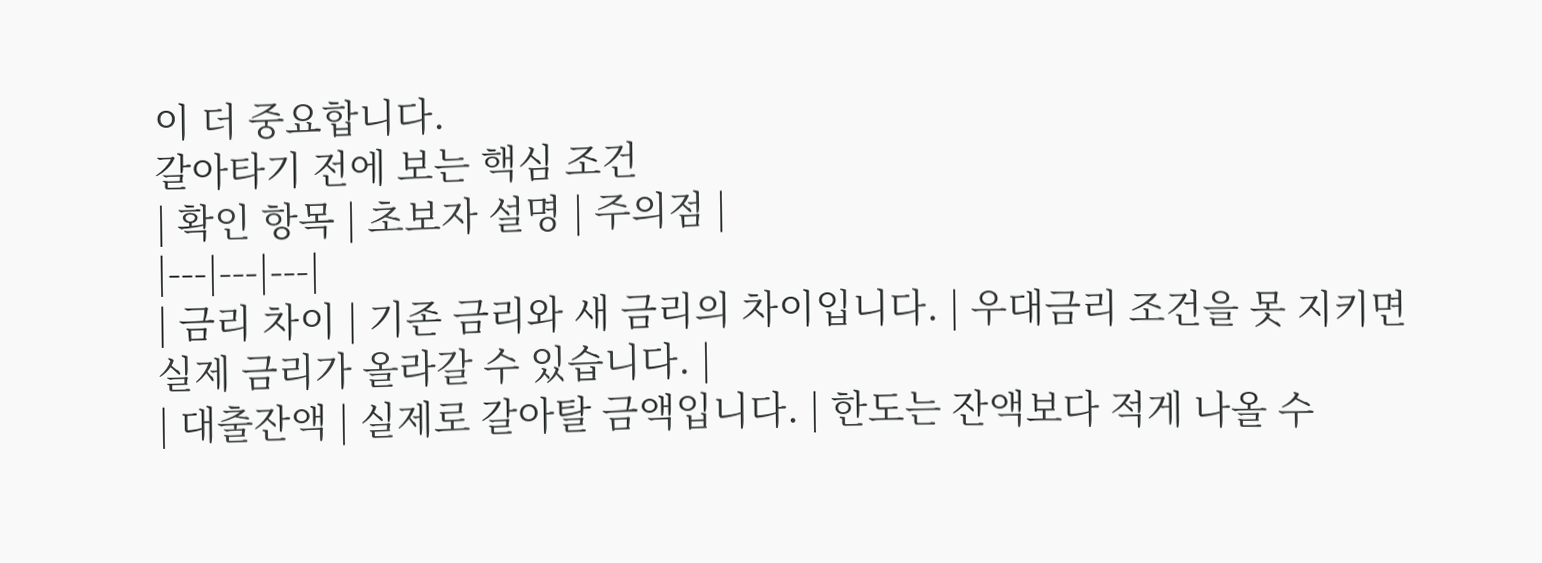이 더 중요합니다.
갈아타기 전에 보는 핵심 조건
| 확인 항목 | 초보자 설명 | 주의점 |
|---|---|---|
| 금리 차이 | 기존 금리와 새 금리의 차이입니다. | 우대금리 조건을 못 지키면 실제 금리가 올라갈 수 있습니다. |
| 대출잔액 | 실제로 갈아탈 금액입니다. | 한도는 잔액보다 적게 나올 수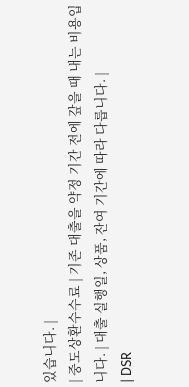있습니다. |
| 중도상환수수료 | 기존 대출을 약정 기간 전에 갚을 때 내는 비용입니다. | 대출 실행일, 상품, 잔여 기간에 따라 다릅니다. |
| DSR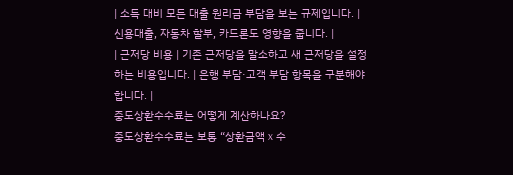| 소득 대비 모든 대출 원리금 부담을 보는 규제입니다. | 신용대출, 자동차 할부, 카드론도 영향을 줍니다. |
| 근저당 비용 | 기존 근저당을 말소하고 새 근저당을 설정하는 비용입니다. | 은행 부담·고객 부담 항목을 구분해야 합니다. |
중도상환수수료는 어떻게 계산하나요?
중도상환수수료는 보통 “상환금액 x 수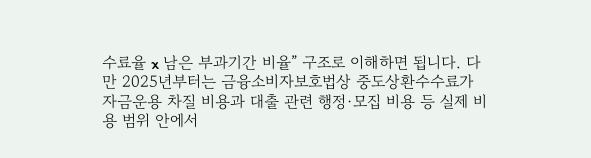수료율 x 남은 부과기간 비율” 구조로 이해하면 됩니다. 다만 2025년부터는 금융소비자보호법상 중도상환수수료가 자금운용 차질 비용과 대출 관련 행정·모집 비용 등 실제 비용 범위 안에서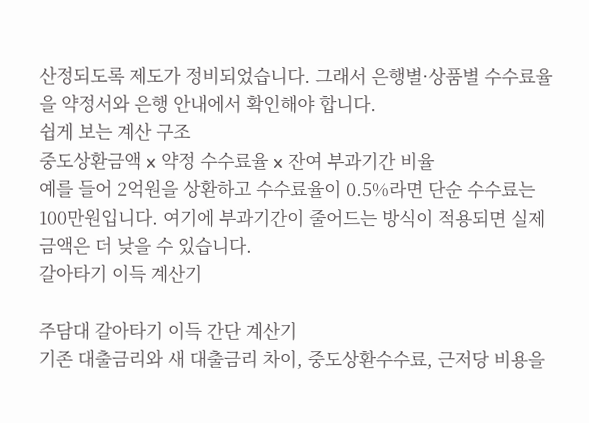산정되도록 제도가 정비되었습니다. 그래서 은행별·상품별 수수료율을 약정서와 은행 안내에서 확인해야 합니다.
쉽게 보는 계산 구조
중도상환금액 x 약정 수수료율 x 잔여 부과기간 비율
예를 들어 2억원을 상환하고 수수료율이 0.5%라면 단순 수수료는 100만원입니다. 여기에 부과기간이 줄어드는 방식이 적용되면 실제 금액은 더 낮을 수 있습니다.
갈아타기 이득 계산기

주담대 갈아타기 이득 간단 계산기
기존 대출금리와 새 대출금리 차이, 중도상환수수료, 근저당 비용을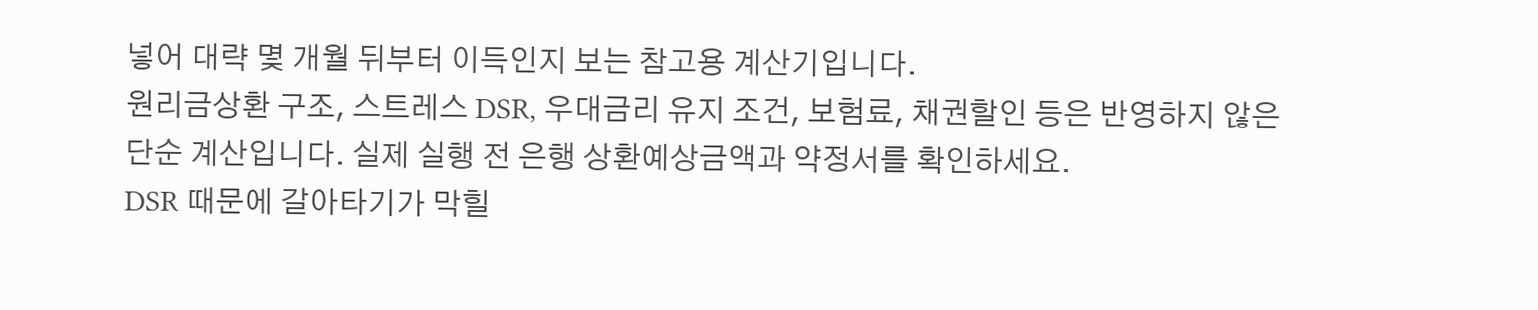넣어 대략 몇 개월 뒤부터 이득인지 보는 참고용 계산기입니다.
원리금상환 구조, 스트레스 DSR, 우대금리 유지 조건, 보험료, 채권할인 등은 반영하지 않은 단순 계산입니다. 실제 실행 전 은행 상환예상금액과 약정서를 확인하세요.
DSR 때문에 갈아타기가 막힐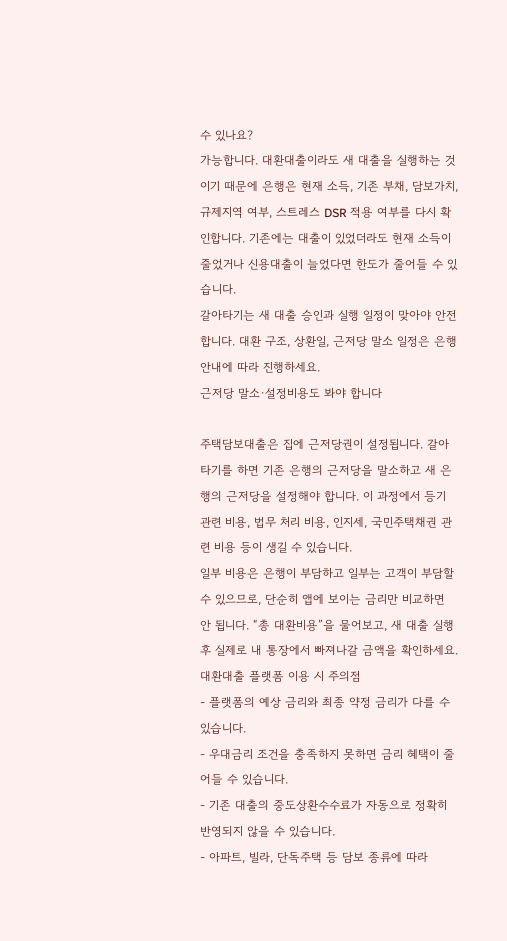수 있나요?
가능합니다. 대환대출이라도 새 대출을 실행하는 것이기 때문에 은행은 현재 소득, 기존 부채, 담보가치, 규제지역 여부, 스트레스 DSR 적용 여부를 다시 확인합니다. 기존에는 대출이 있었더라도 현재 소득이 줄었거나 신용대출이 늘었다면 한도가 줄어들 수 있습니다.
갈아타기는 새 대출 승인과 실행 일정이 맞아야 안전합니다. 대환 구조, 상환일, 근저당 말소 일정은 은행 안내에 따라 진행하세요.
근저당 말소·설정비용도 봐야 합니다

주택담보대출은 집에 근저당권이 설정됩니다. 갈아타기를 하면 기존 은행의 근저당을 말소하고 새 은행의 근저당을 설정해야 합니다. 이 과정에서 등기 관련 비용, 법무 처리 비용, 인지세, 국민주택채권 관련 비용 등이 생길 수 있습니다.
일부 비용은 은행이 부담하고 일부는 고객이 부담할 수 있으므로, 단순히 앱에 보이는 금리만 비교하면 안 됩니다. “총 대환비용”을 물어보고, 새 대출 실행 후 실제로 내 통장에서 빠져나갈 금액을 확인하세요.
대환대출 플랫폼 이용 시 주의점
- 플랫폼의 예상 금리와 최종 약정 금리가 다를 수 있습니다.
- 우대금리 조건을 충족하지 못하면 금리 혜택이 줄어들 수 있습니다.
- 기존 대출의 중도상환수수료가 자동으로 정확히 반영되지 않을 수 있습니다.
- 아파트, 빌라, 단독주택 등 담보 종류에 따라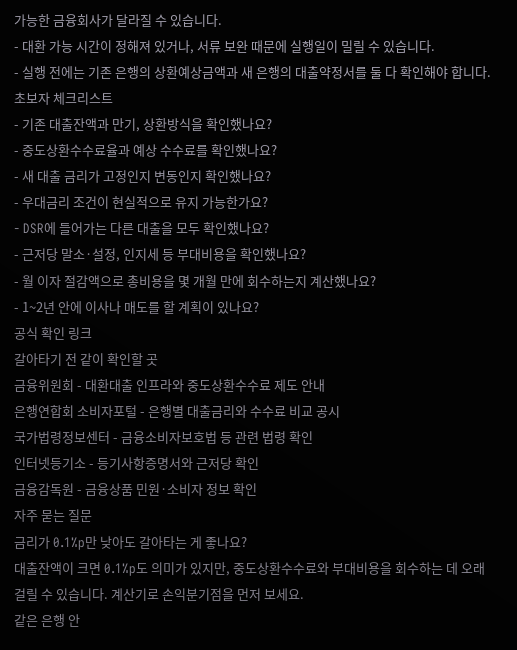가능한 금융회사가 달라질 수 있습니다.
- 대환 가능 시간이 정해져 있거나, 서류 보완 때문에 실행일이 밀릴 수 있습니다.
- 실행 전에는 기존 은행의 상환예상금액과 새 은행의 대출약정서를 둘 다 확인해야 합니다.
초보자 체크리스트
- 기존 대출잔액과 만기, 상환방식을 확인했나요?
- 중도상환수수료율과 예상 수수료를 확인했나요?
- 새 대출 금리가 고정인지 변동인지 확인했나요?
- 우대금리 조건이 현실적으로 유지 가능한가요?
- DSR에 들어가는 다른 대출을 모두 확인했나요?
- 근저당 말소·설정, 인지세 등 부대비용을 확인했나요?
- 월 이자 절감액으로 총비용을 몇 개월 만에 회수하는지 계산했나요?
- 1~2년 안에 이사나 매도를 할 계획이 있나요?
공식 확인 링크
갈아타기 전 같이 확인할 곳
금융위원회 - 대환대출 인프라와 중도상환수수료 제도 안내
은행연합회 소비자포털 - 은행별 대출금리와 수수료 비교 공시
국가법령정보센터 - 금융소비자보호법 등 관련 법령 확인
인터넷등기소 - 등기사항증명서와 근저당 확인
금융감독원 - 금융상품 민원·소비자 정보 확인
자주 묻는 질문
금리가 0.1%p만 낮아도 갈아타는 게 좋나요?
대출잔액이 크면 0.1%p도 의미가 있지만, 중도상환수수료와 부대비용을 회수하는 데 오래 걸릴 수 있습니다. 계산기로 손익분기점을 먼저 보세요.
같은 은행 안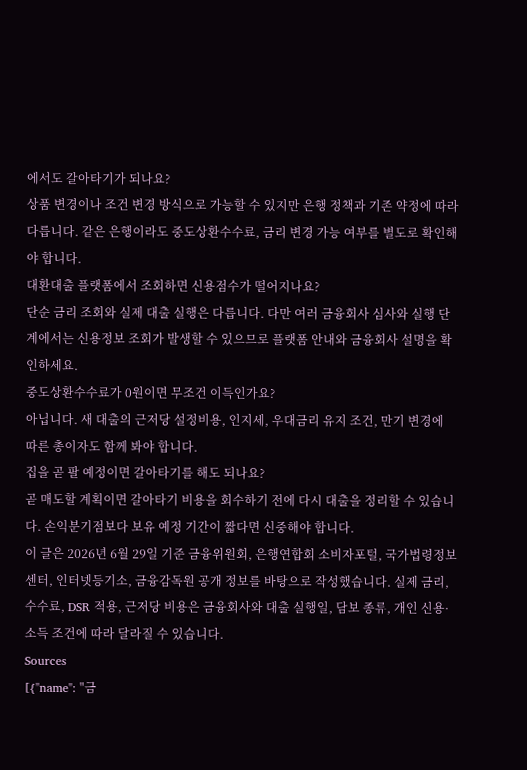에서도 갈아타기가 되나요?
상품 변경이나 조건 변경 방식으로 가능할 수 있지만 은행 정책과 기존 약정에 따라 다릅니다. 같은 은행이라도 중도상환수수료, 금리 변경 가능 여부를 별도로 확인해야 합니다.
대환대출 플랫폼에서 조회하면 신용점수가 떨어지나요?
단순 금리 조회와 실제 대출 실행은 다릅니다. 다만 여러 금융회사 심사와 실행 단계에서는 신용정보 조회가 발생할 수 있으므로 플랫폼 안내와 금융회사 설명을 확인하세요.
중도상환수수료가 0원이면 무조건 이득인가요?
아닙니다. 새 대출의 근저당 설정비용, 인지세, 우대금리 유지 조건, 만기 변경에 따른 총이자도 함께 봐야 합니다.
집을 곧 팔 예정이면 갈아타기를 해도 되나요?
곧 매도할 계획이면 갈아타기 비용을 회수하기 전에 다시 대출을 정리할 수 있습니다. 손익분기점보다 보유 예정 기간이 짧다면 신중해야 합니다.
이 글은 2026년 6월 29일 기준 금융위원회, 은행연합회 소비자포털, 국가법령정보센터, 인터넷등기소, 금융감독원 공개 정보를 바탕으로 작성했습니다. 실제 금리, 수수료, DSR 적용, 근저당 비용은 금융회사와 대출 실행일, 담보 종류, 개인 신용·소득 조건에 따라 달라질 수 있습니다.
Sources
[{"name": "금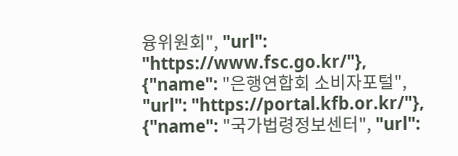융위원회", "url": "https://www.fsc.go.kr/"}, {"name": "은행연합회 소비자포털", "url": "https://portal.kfb.or.kr/"}, {"name": "국가법령정보센터", "url":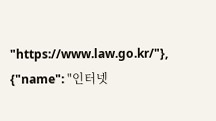"https://www.law.go.kr/"}, {"name": "인터넷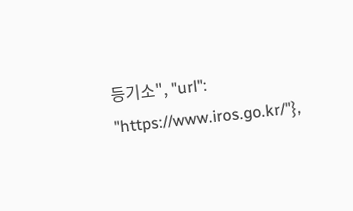등기소", "url": "https://www.iros.go.kr/"},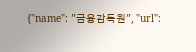{"name": "금융감독원", "url":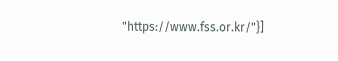"https://www.fss.or.kr/"}]